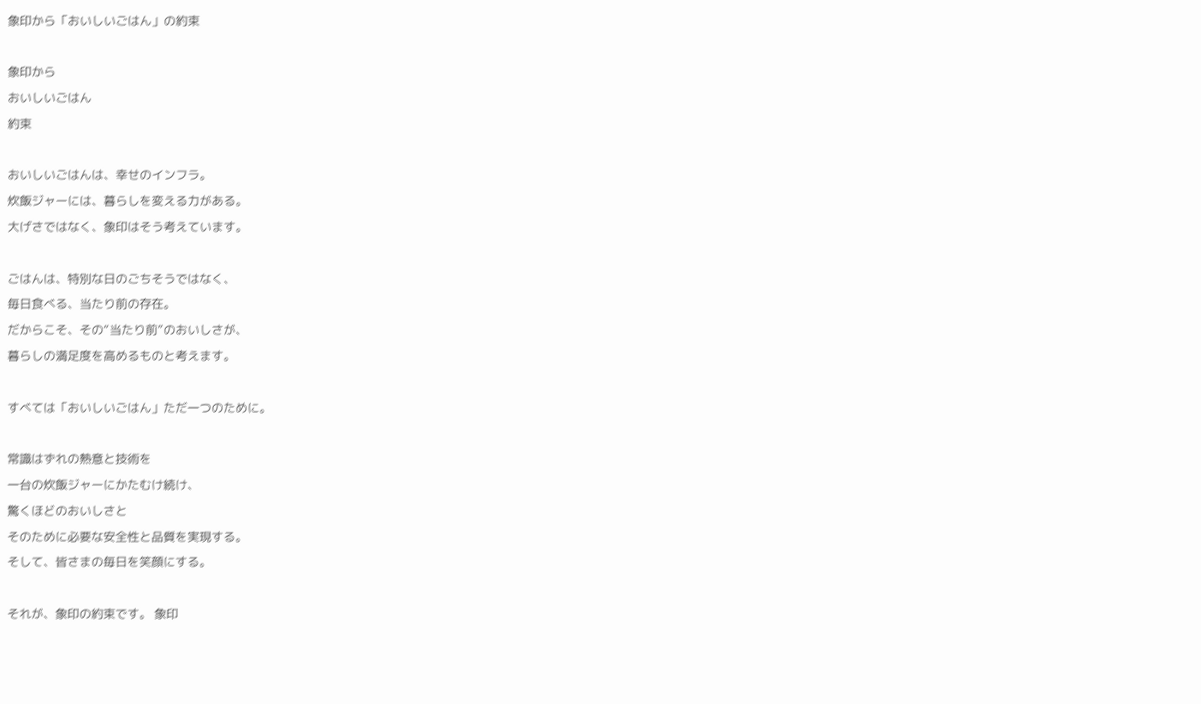象印から「おいしいごはん」の約束

象印から
おいしいごはん
約束

おいしいごはんは、幸せのインフラ。
炊飯ジャーには、暮らしを変える力がある。
大げさではなく、象印はそう考えています。

ごはんは、特別な日のごちそうではなく、
毎日食べる、当たり前の存在。
だからこそ、その“当たり前”のおいしさが、
暮らしの満足度を高めるものと考えます。

すべては「おいしいごはん」ただ一つのために。

常識はずれの熱意と技術を
一台の炊飯ジャーにかたむけ続け、
驚くほどのおいしさと
そのために必要な安全性と品質を実現する。
そして、皆さまの毎日を笑顔にする。

それが、象印の約束です。 象印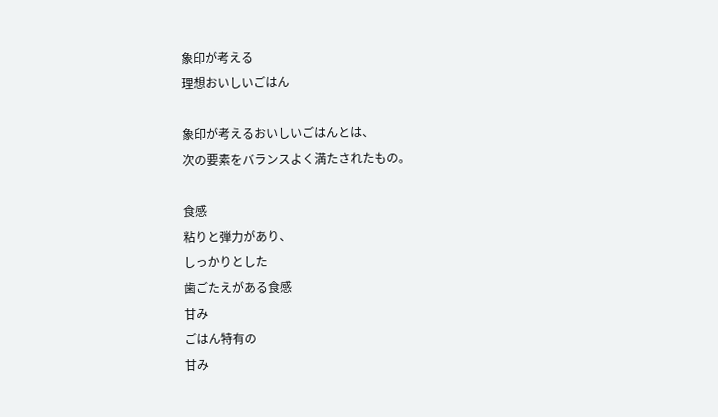象印が考える
理想おいしいごはん

象印が考えるおいしいごはんとは、
次の要素をバランスよく満たされたもの。

食感
粘りと弾力があり、
しっかりとした
歯ごたえがある食感
甘み
ごはん特有の
甘み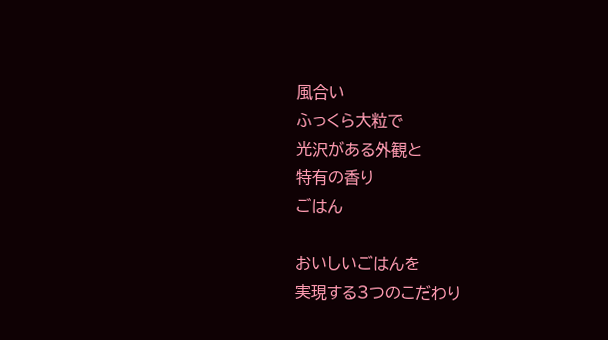風合い
ふっくら大粒で
光沢がある外観と
特有の香り
ごはん

おいしいごはんを
実現する3つのこだわり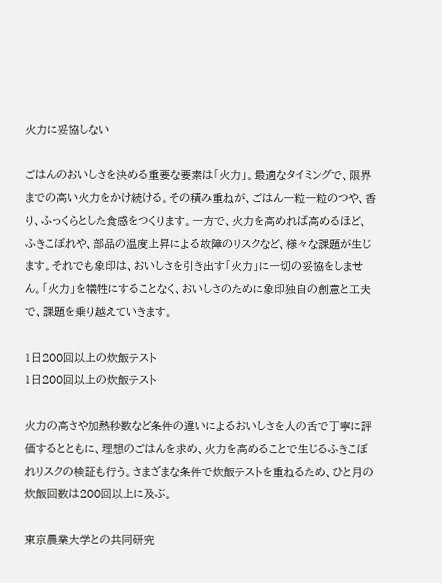火力に妥協しない

ごはんのおいしさを決める重要な要素は「火力」。最適なタイミングで、限界までの高い火力をかけ続ける。その積み重ねが、ごはん一粒一粒のつや、香り、ふっくらとした食感をつくります。一方で、火力を高めれば高めるほど、ふきこぼれや、部品の温度上昇による故障のリスクなど、様々な課題が生じます。それでも象印は、おいしさを引き出す「火力」に一切の妥協をしません。「火力」を犠牲にすることなく、おいしさのために象印独自の創意と工夫で、課題を乗り越えていきます。

1日200回以上の炊飯テスト
1日200回以上の炊飯テスト

火力の高さや加熱秒数など条件の違いによるおいしさを人の舌で丁寧に評価するとともに、理想のごはんを求め、火力を高めることで生じるふきこぼれリスクの検証も行う。さまざまな条件で炊飯テストを重ねるため、ひと月の炊飯回数は200回以上に及ぶ。

東京農業大学との共同研究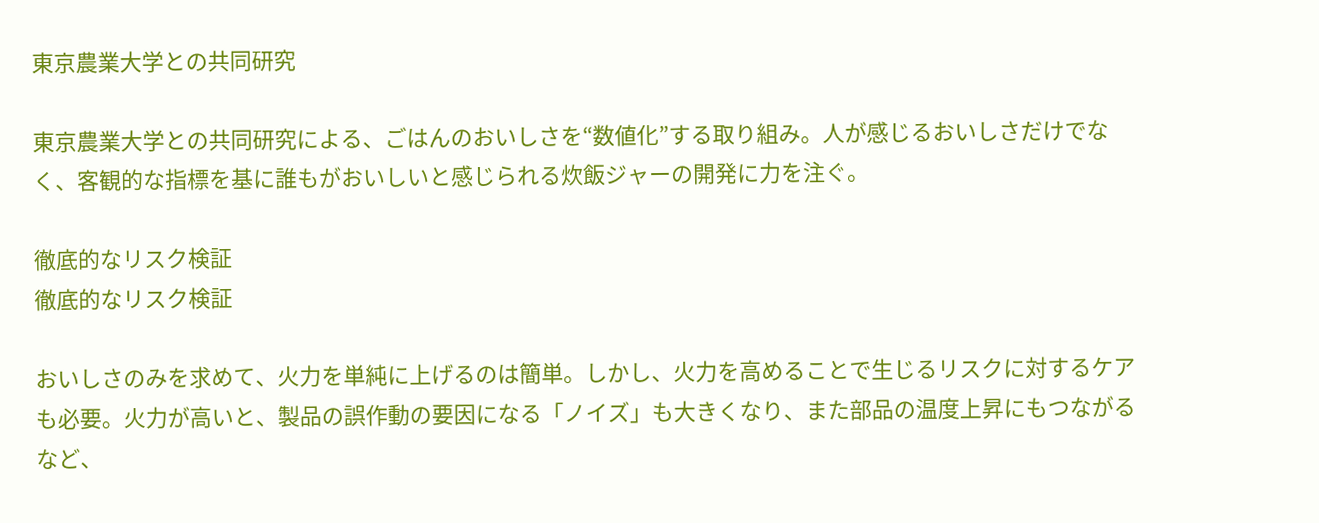東京農業大学との共同研究

東京農業大学との共同研究による、ごはんのおいしさを“数値化”する取り組み。人が感じるおいしさだけでなく、客観的な指標を基に誰もがおいしいと感じられる炊飯ジャーの開発に力を注ぐ。

徹底的なリスク検証
徹底的なリスク検証

おいしさのみを求めて、火力を単純に上げるのは簡単。しかし、火力を高めることで生じるリスクに対するケアも必要。火力が高いと、製品の誤作動の要因になる「ノイズ」も大きくなり、また部品の温度上昇にもつながるなど、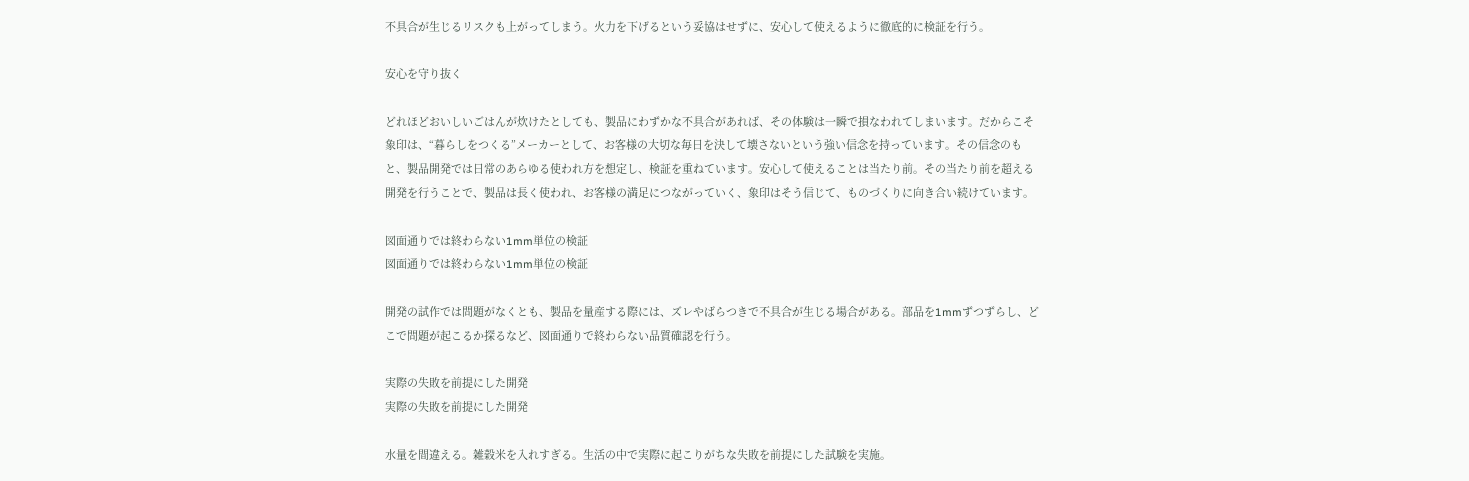不具合が生じるリスクも上がってしまう。火力を下げるという妥協はせずに、安心して使えるように徹底的に検証を行う。

安心を守り抜く

どれほどおいしいごはんが炊けたとしても、製品にわずかな不具合があれば、その体験は一瞬で損なわれてしまいます。だからこそ象印は、“暮らしをつくる”メーカーとして、お客様の大切な毎日を決して壊さないという強い信念を持っています。その信念のもと、製品開発では日常のあらゆる使われ方を想定し、検証を重ねています。安心して使えることは当たり前。その当たり前を超える開発を行うことで、製品は長く使われ、お客様の満足につながっていく、象印はそう信じて、ものづくりに向き合い続けています。

図面通りでは終わらない1mm単位の検証
図面通りでは終わらない1mm単位の検証

開発の試作では問題がなくとも、製品を量産する際には、ズレやばらつきで不具合が生じる場合がある。部品を1mmずつずらし、どこで問題が起こるか探るなど、図面通りで終わらない品質確認を行う。

実際の失敗を前提にした開発
実際の失敗を前提にした開発

水量を間違える。雑穀米を入れすぎる。生活の中で実際に起こりがちな失敗を前提にした試験を実施。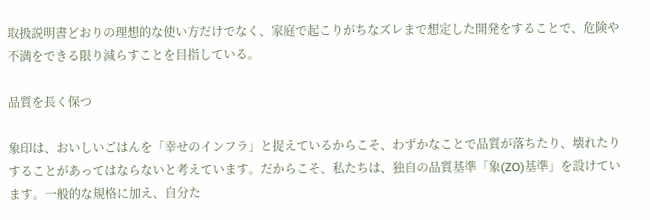取扱説明書どおりの理想的な使い方だけでなく、家庭で起こりがちなズレまで想定した開発をすることで、危険や不満をできる限り減らすことを目指している。

品質を長く保つ

象印は、おいしいごはんを「幸せのインフラ」と捉えているからこそ、わずかなことで品質が落ちたり、壊れたりすることがあってはならないと考えています。だからこそ、私たちは、独自の品質基準「象(ZO)基準」を設けています。一般的な規格に加え、自分た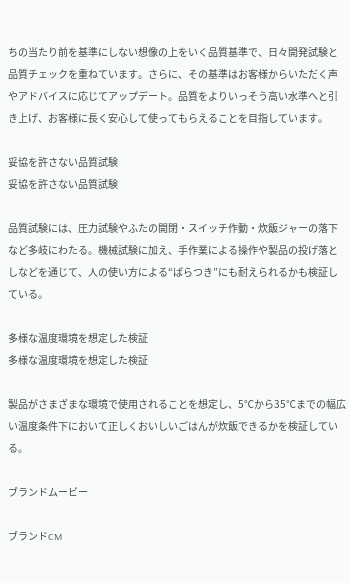ちの当たり前を基準にしない想像の上をいく品質基準で、日々開発試験と品質チェックを重ねています。さらに、その基準はお客様からいただく声やアドバイスに応じてアップデート。品質をよりいっそう高い水準へと引き上げ、お客様に長く安心して使ってもらえることを目指しています。

妥協を許さない品質試験
妥協を許さない品質試験

品質試験には、圧力試験やふたの開閉・スイッチ作動・炊飯ジャーの落下など多岐にわたる。機械試験に加え、手作業による操作や製品の投げ落としなどを通じて、人の使い方による“ばらつき”にも耐えられるかも検証している。

多様な温度環境を想定した検証
多様な温度環境を想定した検証

製品がさまざまな環境で使用されることを想定し、5℃から35℃までの幅広い温度条件下において正しくおいしいごはんが炊飯できるかを検証している。

ブランドムービー

ブランドCM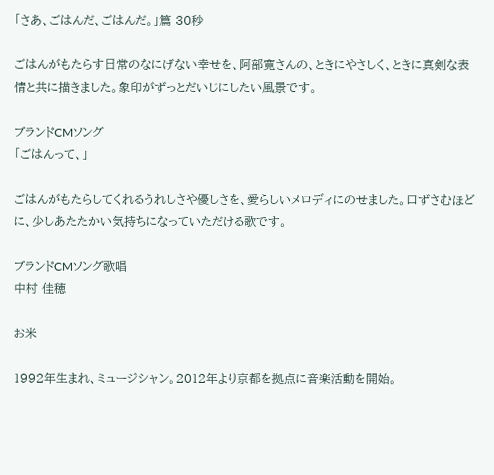「さあ、ごはんだ、ごはんだ。」篇 30秒

ごはんがもたらす日常のなにげない幸せを、阿部寛さんの、ときにやさしく、ときに真剣な表情と共に描きました。象印がずっとだいじにしたい風景です。

ブランドCMソング
「ごはんって、」

ごはんがもたらしてくれるうれしさや優しさを、愛らしいメロディにのせました。口ずさむほどに、少しあたたかい気持ちになっていただける歌です。

ブランドCMソング歌唱
中村 佳穂

お米

1992年生まれ、ミュージシャン。2012年より京都を拠点に音楽活動を開始。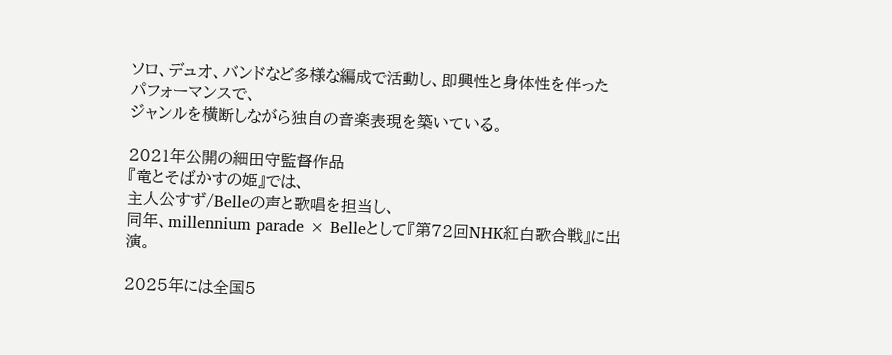ソロ、デュオ、バンドなど多様な編成で活動し、即興性と身体性を伴った
パフォーマンスで、
ジャンルを横断しながら独自の音楽表現を築いている。

2021年公開の細田守監督作品
『竜とそばかすの姫』では、
主人公すず/Belleの声と歌唱を担当し、
同年、millennium parade × Belleとして『第72回NHK紅白歌合戦』に出演。

2025年には全国5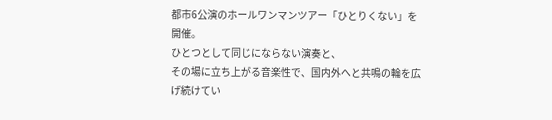都市6公演のホールワンマンツアー「ひとりくない」を開催。
ひとつとして同じにならない演奏と、
その場に立ち上がる音楽性で、国内外へと共鳴の輪を広げ続けてい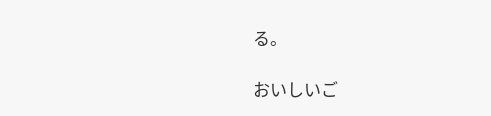る。

おいしいご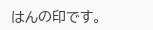はんの印です。